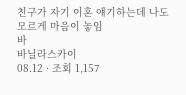친구가 자기 이혼 얘기하는데 나도 모르게 마음이 놓임
바
바닐라스카이
08.12 · 조회 1,157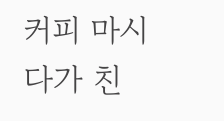커피 마시다가 친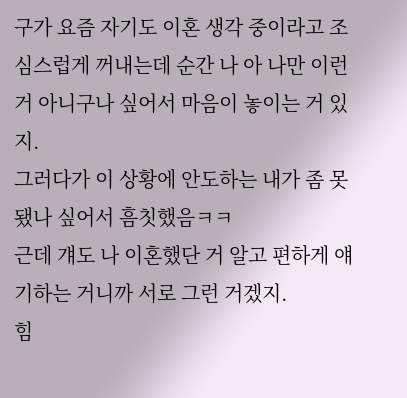구가 요즘 자기도 이혼 생각 중이라고 조심스럽게 꺼내는데 순간 나 아 나만 이런 거 아니구나 싶어서 마음이 놓이는 거 있지.
그러다가 이 상황에 안도하는 내가 좀 못됐나 싶어서 흠칫했음ㅋㅋ
근데 걔도 나 이혼했단 거 알고 편하게 얘기하는 거니까 서로 그런 거겠지.
힘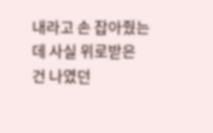내라고 손 잡아줬는데 사실 위로받은 건 나였던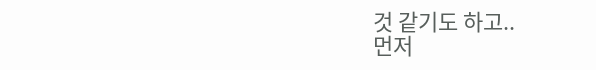것 같기도 하고..
먼저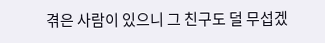겪은 사람이 있으니 그 친구도 덜 무섭겠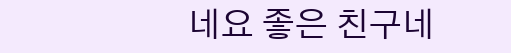네요 좋은 친구네